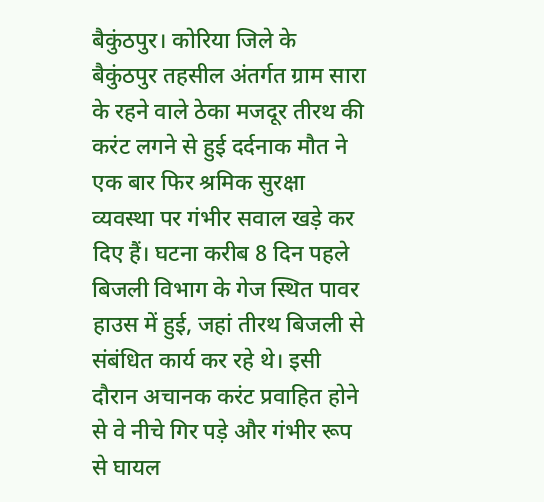बैकुंठपुर। कोरिया जिले के बैकुंठपुर तहसील अंतर्गत ग्राम सारा के रहने वाले ठेका मजदूर तीरथ की करंट लगने से हुई दर्दनाक मौत ने एक बार फिर श्रमिक सुरक्षा व्यवस्था पर गंभीर सवाल खड़े कर दिए हैं। घटना करीब 8 दिन पहले बिजली विभाग के गेज स्थित पावर हाउस में हुई, जहां तीरथ बिजली से संबंधित कार्य कर रहे थे। इसी दौरान अचानक करंट प्रवाहित होने से वे नीचे गिर पड़े और गंभीर रूप से घायल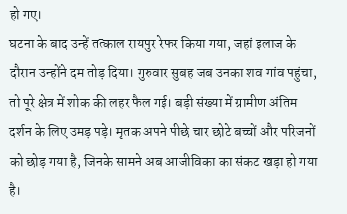हो गए।
घटना के बाद उन्हें तत्काल रायपुर रेफर किया गया, जहां इलाज के दौरान उन्होंने दम तोड़ दिया। गुरुवार सुबह जब उनका शव गांव पहुंचा, तो पूरे क्षेत्र में शोक की लहर फैल गई। बड़ी संख्या में ग्रामीण अंतिम दर्शन के लिए उमड़ पड़े। मृतक अपने पीछे चार छोटे बच्चों और परिजनों को छोड़ गया है, जिनके सामने अब आजीविका का संकट खड़ा हो गया है।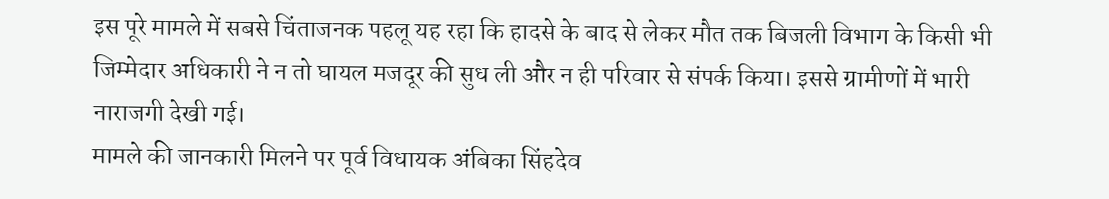इस पूरे मामले में सबसे चिंताजनक पहलू यह रहा कि हादसे के बाद से लेकर मौत तक बिजली विभाग के किसी भी जिम्मेदार अधिकारी ने न तो घायल मजदूर की सुध ली और न ही परिवार से संपर्क किया। इससे ग्रामीणों में भारी नाराजगी देखी गई।
मामले की जानकारी मिलने पर पूर्व विधायक अंबिका सिंहदेव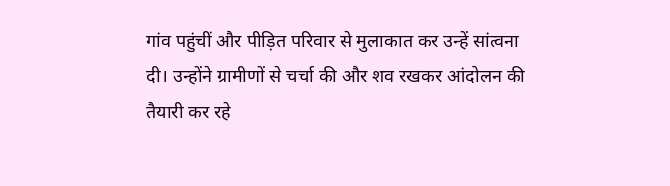गांव पहुंचीं और पीड़ित परिवार से मुलाकात कर उन्हें सांत्वना दी। उन्होंने ग्रामीणों से चर्चा की और शव रखकर आंदोलन की तैयारी कर रहे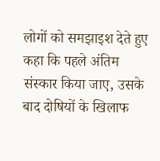लोगों को समझाइश देते हुए कहा कि पहले अंतिम संस्कार किया जाए, उसके बाद दोषियों के खिलाफ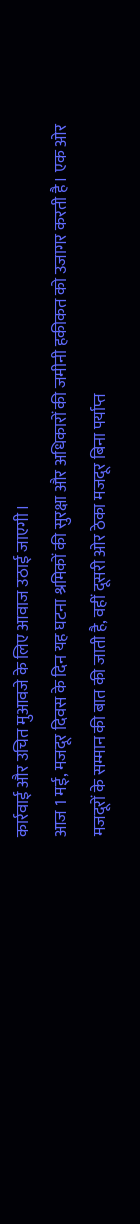कार्रवाई और उचित मुआवजे के लिए आवाज उठाई जाएगी।
आज 1 मई, मजदूर दिवस के दिन यह घटना श्रमिकों की सुरक्षा और अधिकारों की जमीनी हकीकत को उजागर करती है। एक ओर मजदूरों के सम्मान की बात की जाती है, वहीं दूसरी ओर ठेका मजदूर बिना पर्याप्त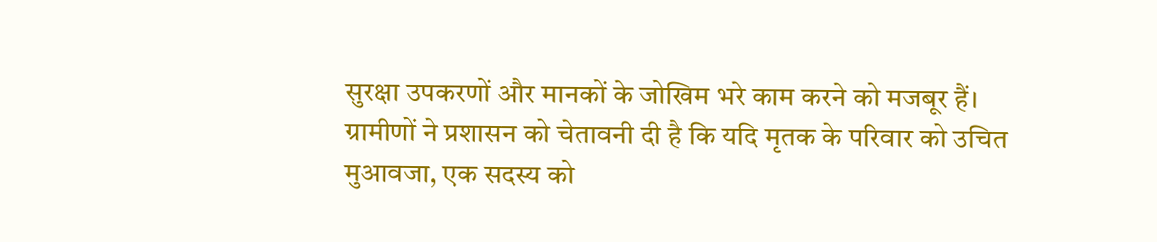सुरक्षा उपकरणों और मानकों के जोखिम भरे काम करने को मजबूर हैं।
ग्रामीणों ने प्रशासन को चेतावनी दी है कि यदि मृतक के परिवार को उचित मुआवजा, एक सदस्य को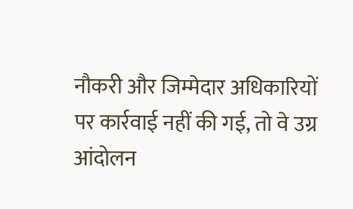नौकरी और जिम्मेदार अधिकारियों पर कार्रवाई नहीं की गई, तो वे उग्र आंदोलन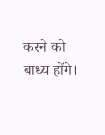करने को बाध्य होंगे।